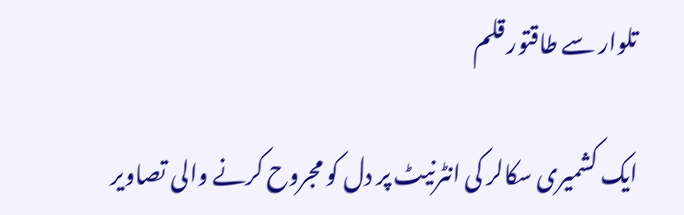تلوار سے طاقتور قلم

ایک کشمیری سکالر کی انٹرنیٹ پر دل کو مجروح کرنے والی تصاویر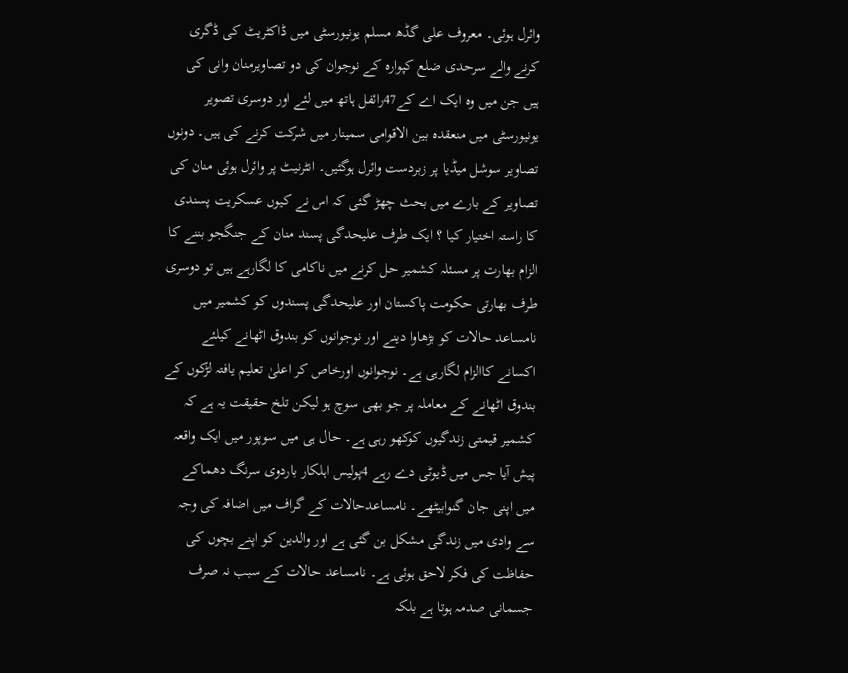وائرل ہوئی۔ معروف علی گڈھ مسلم یونیورسٹی میں ڈاکٹریٹ کی ڈگری کرنے والے سرحدی ضلع کپوارہ کے نوجوان کی دو تصاویرمنان وانی کی ہیں جن میں وہ ایک اے کے47رائفل ہاتھ میں لئے اور دوسری تصویر یونیورسٹی میں منعقدہ بین الاقوامی سمینار میں شرکت کرنے کی ہیں۔ دونوں تصاویر سوشل میڈیا پر زبردست وائرل ہوگئیں۔ انٹرنیٹ پر وائرل ہوئی منان کی تصاویر کے بارے میں بحث چھڑ گئی کہ اس نے کیوں عسکریت پسندی کا راستہ اختیار کیا ؟ ایک طرف علیحدگی پسند منان کے جنگجو بننے کا الزام بھارت پر مسئلہ کشمیر حل کرنے میں ناکامی کا لگارہے ہیں تو دوسری طرف بھارتی حکومت پاکستان اور علیحدگی پسندوں کو کشمیر میں نامساعد حالات کو بڑھاوا دینے اور نوجوانوں کو بندوق اٹھانے کیلئے اکسانے کاالزام لگارہی ہے۔ نوجوانوں اورخاص کر اعلیٰ تعلیم یافتہ لڑکوں کے بندوق اٹھانے کے معاملہ پر جو بھی سوچ ہو لیکن تلخ حقیقت یہ ہے کہ کشمیر قیمتی زندگیوں کوکھو رہی ہے۔ حال ہی میں سوپور میں ایک واقعہ پیش آیا جس میں ڈیوٹی دے رہے 4پولیس اہلکار باردوی سرنگ دھماکے میں اپنی جان گنوابیٹھے۔ نامساعدحالات کے گراف میں اضافہ کی وجہ سے وادی میں زندگی مشکل بن گئی ہے اور والدین کو اپنے بچوں کی حفاظت کی فکر لاحق ہوئی ہے۔ نامساعد حالات کے سبب نہ صرف جسمانی صدمہ ہوتا ہے بلکہ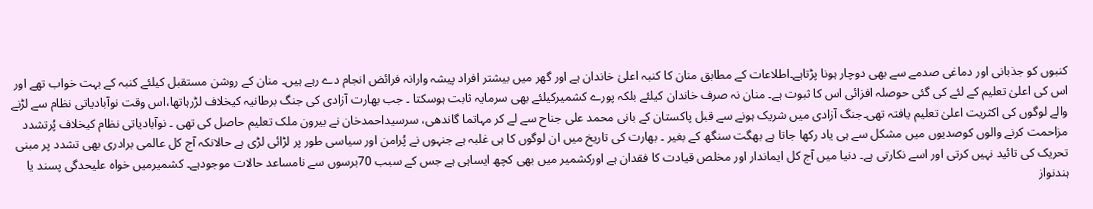کنبوں کو جذبانی اور دماغی صدمے سے بھی دوچار ہونا پڑتاہے۔اطلاعات کے مطابق منان کا کنبہ اعلیٰ خاندان ہے اور گھر میں بیشتر افراد پیشہ وارانہ فرائض انجام دے رہے ہیں۔ منان کے روشن مستقبل کیلئے کنبہ کے بہت خواب تھے اور اس کی اعلیٰ تعلیم کے لئے کی گئی حوصلہ افزائی اس کا ثبوت ہے۔ منان نہ صرف خاندان کیلئے بلکہ پورے کشمیرکیلئے بھی سرمایہ ثابت ہوسکتا ۔ جب بھارت آزادی کی جنگ برطانیہ کیخلاف لڑرہاتھا،اس وقت نوآبادیاتی نظام سے لڑنے والے لوگوں کی اکثریت اعلیٰ تعلیم یافتہ تھی۔جنگ آزادی میں شریک ہونے سے قبل پاکستان کے بانی محمد علی جناح سے لے کر مہاتما گاندھی، سرسیداحمدخان نے بیرون ملک تعلیم حاصل کی تھی ۔ نوآبادیاتی نظام کیخلاف پُرتشدد مزاحمت کرنے والوں کوصدیوں میں مشکل سے ہی یاد رکھا جاتا ہے بھگت سنگھ کے بغیر ۔ بھارت کی تاریخ میں ان لوگوں کا ہی غلبہ ہے جنہوں نے پُرامن اور سیاسی طور پر لڑائی لڑی ہے حالانکہ آج کل عالمی برادری بھی تشدد پر مبنی تحریک کی تائید نہیں کرتی اور اسے نکارتی ہے۔ دنیا میں آج کل ایماندار اور مخلص قیادت کا فقدان ہے اورکشمیر میں بھی کچھ ایساہی ہے جس کے سبب 70برسوں سے نامساعد حالات موجودہے۔ کشمیرمیں خواہ علیحدگی پسند یا ہندنواز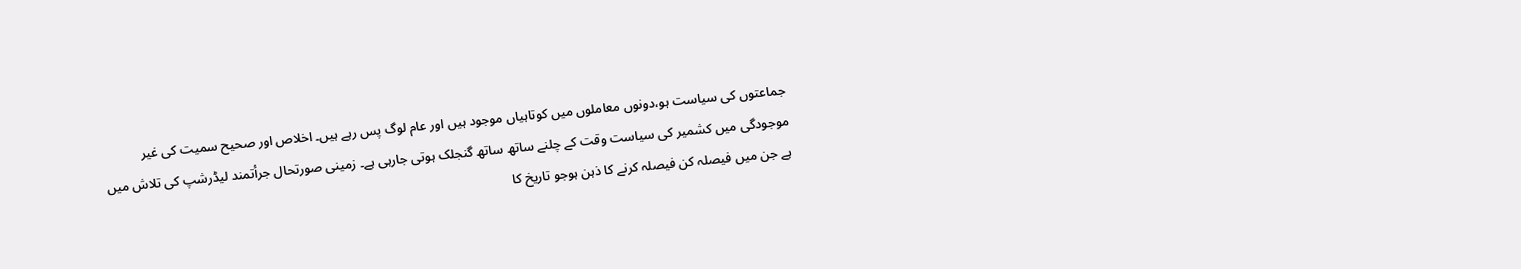جماعتوں کی سیاست ہو،دونوں معاملوں میں کوتاہیاں موجود ہیں اور عام لوگ پس رہے ہیں۔ اخلاص اور صحیح سمیت کی غیر موجودگی میں کشمیر کی سیاست وقت کے چلنے ساتھ ساتھ گنجلک ہوتی جارہی ہے۔ زمینی صورتحال جرأتمند لیڈرشپ کی تلاش میں ہے جن میں فیصلہ کن فیصلہ کرنے کا ذہن ہوجو تاریخ کا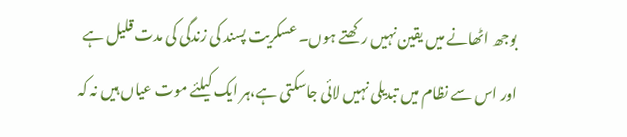بوجھ اٹھانے میں یقین نہیں رکھتے ہوں۔ عسکریت پسند کی زندگی کی مدت قلیل ہے اور اس سے نظام میں تبدیلی نہیں لائی جاسکتی ہے،ہر ایک کیلئے موت عیاں ہیں نہ کہ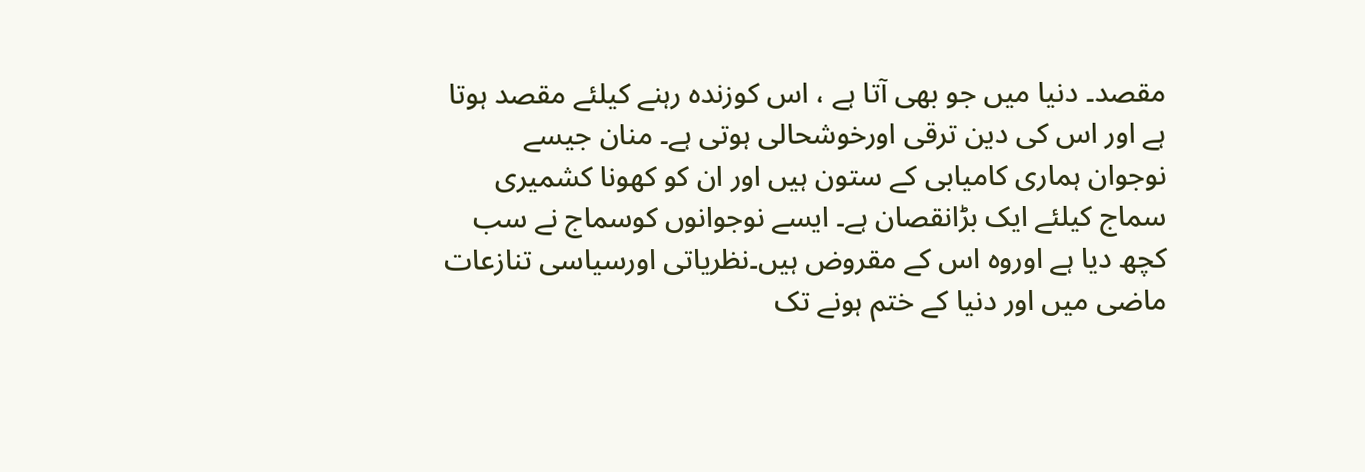مقصد۔ دنیا میں جو بھی آتا ہے ، اس کوزندہ رہنے کیلئے مقصد ہوتا ہے اور اس کی دین ترقی اورخوشحالی ہوتی ہے۔ منان جیسے نوجوان ہماری کامیابی کے ستون ہیں اور ان کو کھونا کشمیری سماج کیلئے ایک بڑانقصان ہے۔ ایسے نوجوانوں کوسماج نے سب کچھ دیا ہے اوروہ اس کے مقروض ہیں۔نظریاتی اورسیاسی تنازعات ماضی میں اور دنیا کے ختم ہونے تک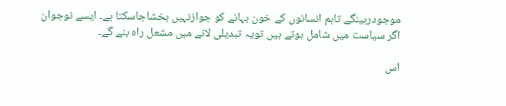موجودرہینگے تاہم انسانوں کے خون بہانے کو جوازنہیں بخشاجاسکتا ہے۔ ایسے نوجوان اگر سیاست میں شامل ہوتے ہیں تویہ تبدیلی لانے میں مشعل راہ بنے گے۔

اس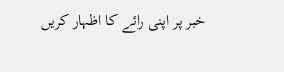خبر پر اپنی رائے کا اظہار کریں